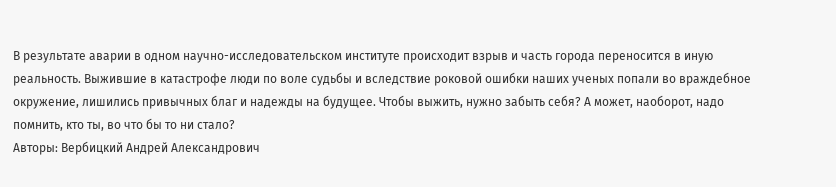В результате аварии в одном научно-исследовательском институте происходит взрыв и часть города переносится в иную реальность. Выжившие в катастрофе люди по воле судьбы и вследствие роковой ошибки наших ученых попали во враждебное окружение, лишились привычных благ и надежды на будущее. Чтобы выжить, нужно забыть себя? А может, наоборот, надо помнить, кто ты, во что бы то ни стало?
Авторы: Вербицкий Андрей Александрович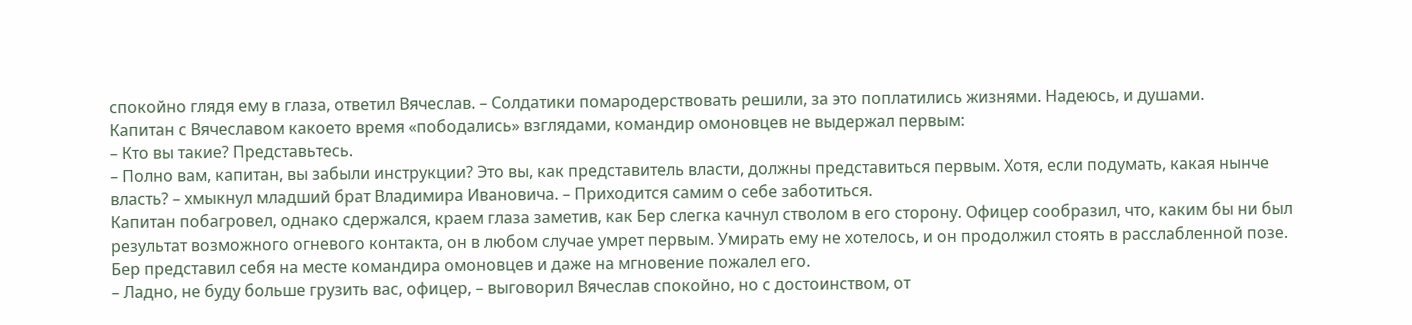спокойно глядя ему в глаза, ответил Вячеслав. – Солдатики помародерствовать решили, за это поплатились жизнями. Надеюсь, и душами.
Капитан с Вячеславом какоето время «пободались» взглядами, командир омоновцев не выдержал первым:
– Кто вы такие? Представьтесь.
– Полно вам, капитан, вы забыли инструкции? Это вы, как представитель власти, должны представиться первым. Хотя, если подумать, какая нынче власть? – хмыкнул младший брат Владимира Ивановича. – Приходится самим о себе заботиться.
Капитан побагровел, однако сдержался, краем глаза заметив, как Бер слегка качнул стволом в его сторону. Офицер сообразил, что, каким бы ни был результат возможного огневого контакта, он в любом случае умрет первым. Умирать ему не хотелось, и он продолжил стоять в расслабленной позе. Бер представил себя на месте командира омоновцев и даже на мгновение пожалел его.
– Ладно, не буду больше грузить вас, офицер, – выговорил Вячеслав спокойно, но с достоинством, от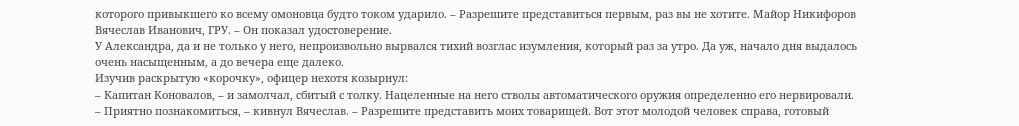которого привыкшего ко всему омоновца будто током ударило. – Разрешите представиться первым, раз вы не хотите. Майор Никифоров Вячеслав Иванович, ГРУ. – Он показал удостоверение.
У Александра, да и не только у него, непроизвольно вырвался тихий возглас изумления, который раз за утро. Да уж, начало дня выдалось очень насыщенным, а до вечера еще далеко.
Изучив раскрытую «корочку», офицер нехотя козырнул:
– Капитан Коновалов, – и замолчал, сбитый с толку. Нацеленные на него стволы автоматического оружия определенно его нервировали.
– Приятно познакомиться, – кивнул Вячеслав. – Разрешите представить моих товарищей. Вот этот молодой человек справа, готовый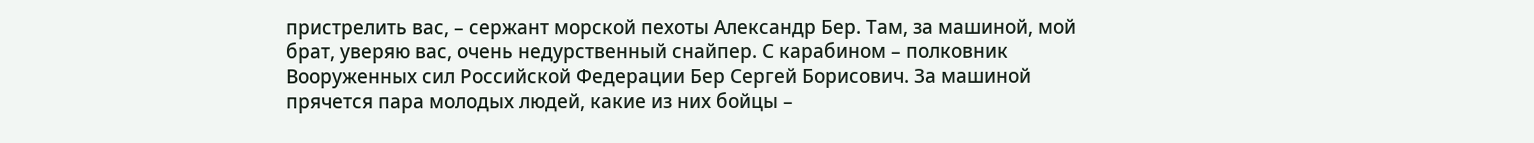пристрелить вас, – сержант морской пехоты Александр Бер. Там, за машиной, мой брат, уверяю вас, очень недурственный снайпер. С карабином – полковник Вооруженных сил Российской Федерации Бер Сергей Борисович. За машиной прячется пара молодых людей, какие из них бойцы –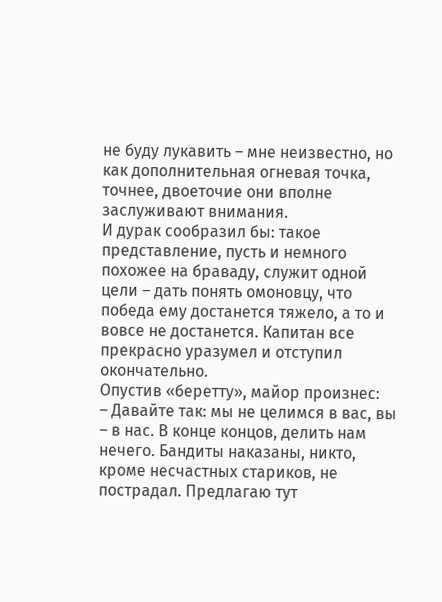не буду лукавить – мне неизвестно, но как дополнительная огневая точка, точнее, двоеточие они вполне заслуживают внимания.
И дурак сообразил бы: такое представление, пусть и немного похожее на браваду, служит одной цели – дать понять омоновцу, что победа ему достанется тяжело, а то и вовсе не достанется. Капитан все прекрасно уразумел и отступил окончательно.
Опустив «беретту», майор произнес:
– Давайте так: мы не целимся в вас, вы – в нас. В конце концов, делить нам нечего. Бандиты наказаны, никто, кроме несчастных стариков, не пострадал. Предлагаю тут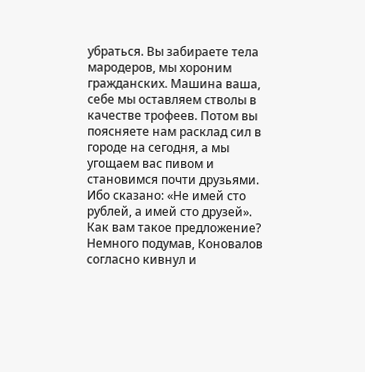убраться. Вы забираете тела мародеров, мы хороним гражданских. Машина ваша, себе мы оставляем стволы в качестве трофеев. Потом вы поясняете нам расклад сил в городе на сегодня, а мы угощаем вас пивом и становимся почти друзьями. Ибо сказано: «Не имей сто рублей, а имей сто друзей». Как вам такое предложение?
Немного подумав, Коновалов согласно кивнул и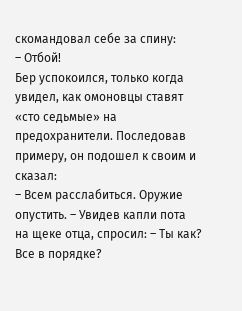скомандовал себе за спину:
– Отбой!
Бер успокоился, только когда увидел, как омоновцы ставят «сто седьмые» на предохранители. Последовав примеру, он подошел к своим и сказал:
– Всем расслабиться. Оружие опустить. – Увидев капли пота на щеке отца, спросил: – Ты как? Все в порядке?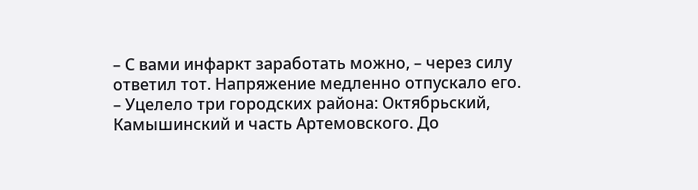– С вами инфаркт заработать можно, – через силу ответил тот. Напряжение медленно отпускало его.
– Уцелело три городских района: Октябрьский, Камышинский и часть Артемовского. До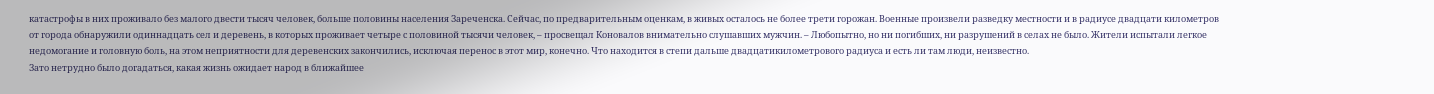катастрофы в них проживало без малого двести тысяч человек, больше половины населения Зареченска. Сейчас, по предварительным оценкам, в живых осталось не более трети горожан. Военные произвели разведку местности и в радиусе двадцати километров от города обнаружили одиннадцать сел и деревень, в которых проживает четыре с половиной тысячи человек, – просвещал Коновалов внимательно слушавших мужчин. – Любопытно, но ни погибших, ни разрушений в селах не было. Жители испытали легкое недомогание и головную боль, на этом неприятности для деревенских закончились, исключая перенос в этот мир, конечно. Что находится в степи дальше двадцатикилометрового радиуса и есть ли там люди, неизвестно.
Зато нетрудно было догадаться, какая жизнь ожидает народ в ближайшее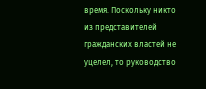время. Поскольку никто из представителей гражданских властей не уцелел, то руководство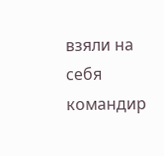взяли на себя командир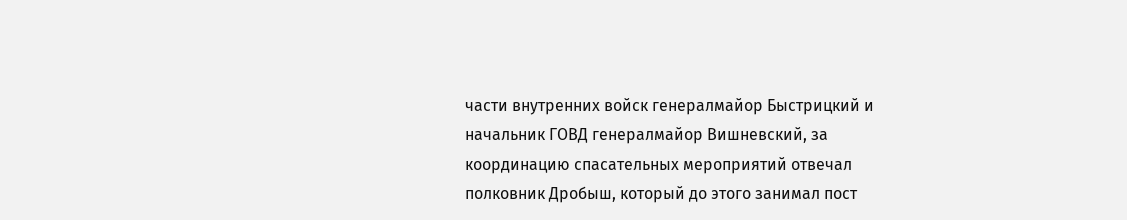части внутренних войск генералмайор Быстрицкий и начальник ГОВД генералмайор Вишневский, за координацию спасательных мероприятий отвечал полковник Дробыш, который до этого занимал пост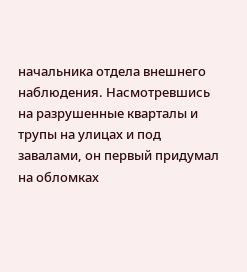начальника отдела внешнего наблюдения. Насмотревшись на разрушенные кварталы и трупы на улицах и под завалами, он первый придумал на обломках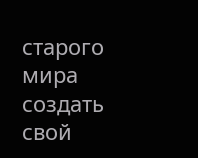старого мира создать свой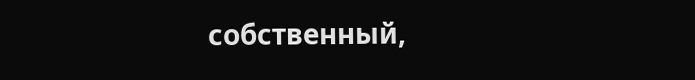собственный,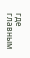где главным